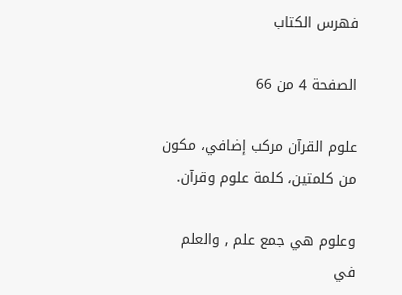فهرس الكتاب

الصفحة 4 من 66

علوم القرآن مركب إضافي، مكون من كلمتين، كلمة علوم وقرآن.

وعلوم هي جمع علم , والعلم في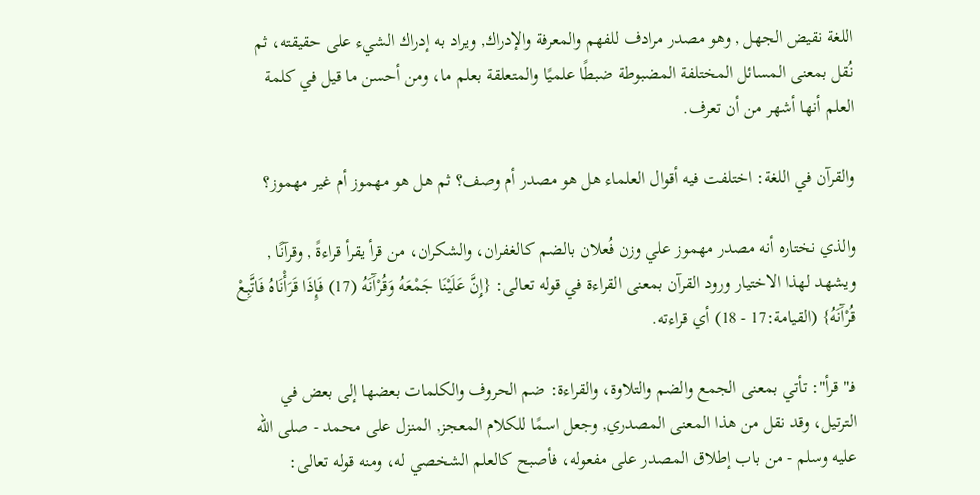اللغة نقيض الجهل , وهو مصدر مرادف للفهم والمعرفة والإدراك, ويراد به إدراك الشيء على حقيقته، ثم نُقل بمعنى المسائل المختلفة المضبوطة ضبطًا علميًا والمتعلقة بعلم ما، ومن أحسن ما قيل في كلمة العلم أنها أشهر من أن تعرف.

والقرآن في اللغة: اختلفت فيه أقوال العلماء هل هو مصدر أم وصف؟ ثم هل هو مهموز أم غير مهموز؟

والذي نختاره أنه مصدر مهموز علي وزن فُعلان بالضم كالغفران، والشكران، من قرأ يقرأ قراءةً , وقرآنًا , ويشهد لهذا الاختيار ورود القرآن بمعنى القراءة في قوله تعالى: {إِنَّ عَلَيْنَا جَمْعَهُ وَقُرْآَنَهُ (17) فَإِذَا قَرَأْنَاهُ فَاتَّبِعْ قُرْآَنَهُ} (القيامة:17 - 18) أي قراءته.

فـ"قرأ": تأتي بمعنى الجمع والضم والتلاوة، والقراءة: ضم الحروف والكلمات بعضها إلى بعض في الترتيل، وقد نقل من هذا المعنى المصدري, وجعل اسمًا للكلام المعجز, المنزل على محمد - صلى الله عليه وسلم - من باب إطلاق المصدر على مفعوله، فأصبح كالعلم الشخصي له، ومنه قوله تعالى: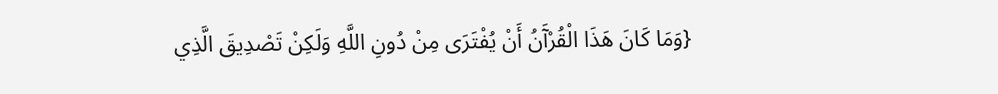{وَمَا كَانَ هَذَا الْقُرْآَنُ أَنْ يُفْتَرَى مِنْ دُونِ اللَّهِ وَلَكِنْ تَصْدِيقَ الَّذِي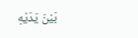بَيْنَ يَدَيْهِ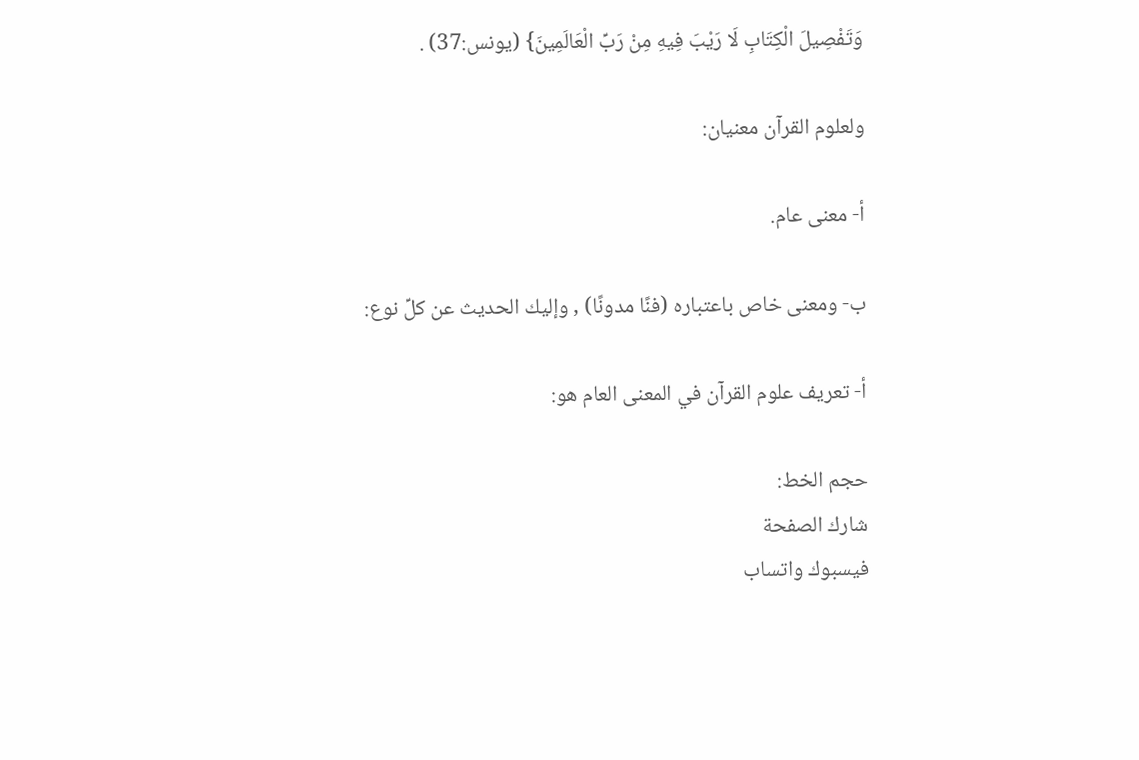وَتَفْصِيلَ الْكِتَابِ لَا رَيْبَ فِيهِ مِنْ رَبِّ الْعَالَمِينَ} (يونس:37) .

ولعلوم القرآن معنيان:

أ- معنى عام.

ب- ومعنى خاص باعتباره (فنًا مدونًا) , وإليك الحديث عن كلِّ نوع:

أ- تعريف علوم القرآن في المعنى العام هو:

حجم الخط:
شارك الصفحة
فيسبوك واتساب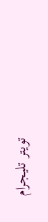تويتر تليجرام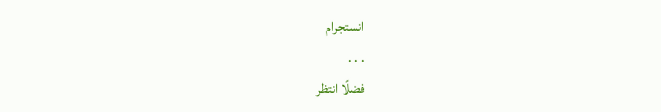انستجرام
. . .
فضلًا انتظر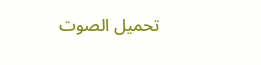تحميل الصوت